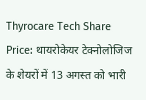Thyrocare Tech Share Price: थायरोकेयर टेक्नोलोजिज के शेयरों में 13 अगस्त को भारी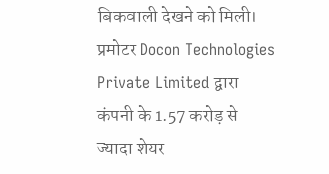बिकवाली देखने को मिली। प्रमोटर Docon Technologies Private Limited द्वारा कंपनी के 1.57 करोड़ से ज्यादा शेयर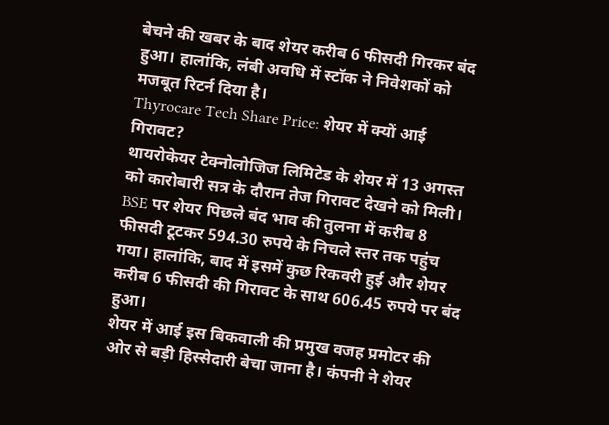बेचने की खबर के बाद शेयर करीब 6 फीसदी गिरकर बंद हुआ। हालांकि, लंबी अवधि में स्टॉक ने निवेशकों को मजबूत रिटर्न दिया है।
Thyrocare Tech Share Price: शेयर में क्यों आई गिरावट?
थायरोकेयर टेक्नोलोजिज लिमिटेड के शेयर में 13 अगस्त को कारोबारी सत्र के दौरान तेज गिरावट देखने को मिली। BSE पर शेयर पिछले बंद भाव की तुलना में करीब 8 फीसदी टूटकर 594.30 रुपये के निचले स्तर तक पहुंच गया। हालांकि, बाद में इसमें कुछ रिकवरी हुई और शेयर करीब 6 फीसदी की गिरावट के साथ 606.45 रुपये पर बंद हुआ।
शेयर में आई इस बिकवाली की प्रमुख वजह प्रमोटर की ओर से बड़ी हिस्सेदारी बेचा जाना है। कंपनी ने शेयर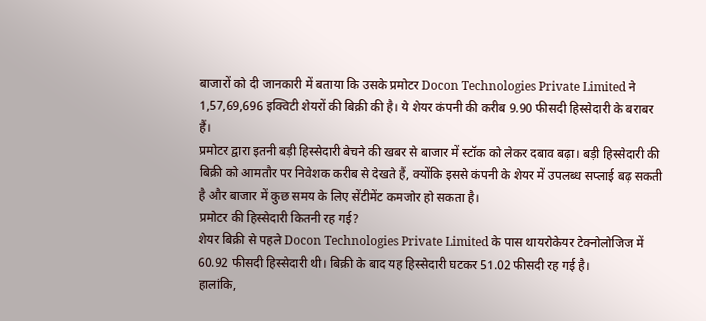बाजारों को दी जानकारी में बताया कि उसके प्रमोटर Docon Technologies Private Limited ने 1,57,69,696 इक्विटी शेयरों की बिक्री की है। ये शेयर कंपनी की करीब 9.90 फीसदी हिस्सेदारी के बराबर हैं।
प्रमोटर द्वारा इतनी बड़ी हिस्सेदारी बेचने की खबर से बाजार में स्टॉक को लेकर दबाव बढ़ा। बड़ी हिस्सेदारी की बिक्री को आमतौर पर निवेशक करीब से देखते हैं, क्योंकि इससे कंपनी के शेयर में उपलब्ध सप्लाई बढ़ सकती है और बाजार में कुछ समय के लिए सेंटीमेंट कमजोर हो सकता है।
प्रमोटर की हिस्सेदारी कितनी रह गई?
शेयर बिक्री से पहले Docon Technologies Private Limited के पास थायरोकेयर टेक्नोलोजिज में 60.92 फीसदी हिस्सेदारी थी। बिक्री के बाद यह हिस्सेदारी घटकर 51.02 फीसदी रह गई है।
हालांकि,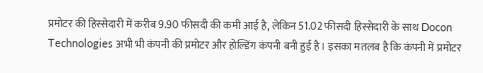प्रमोटर की हिस्सेदारी में करीब 9.90 फीसदी की कमी आई है, लेकिन 51.02 फीसदी हिस्सेदारी के साथ Docon Technologies अभी भी कंपनी की प्रमोटर और होल्डिंग कंपनी बनी हुई है। इसका मतलब है कि कंपनी में प्रमोटर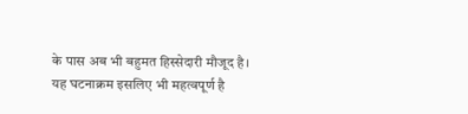के पास अब भी बहुमत हिस्सेदारी मौजूद है।
यह घटनाक्रम इसलिए भी महत्वपूर्ण है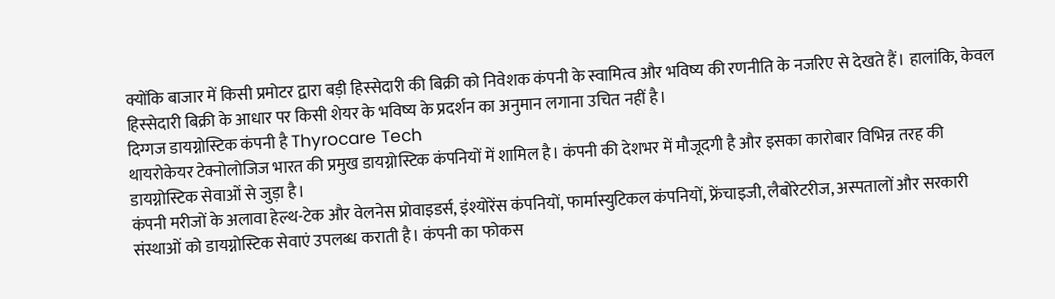क्योंकि बाजार में किसी प्रमोटर द्वारा बड़ी हिस्सेदारी की बिक्री को निवेशक कंपनी के स्वामित्व और भविष्य की रणनीति के नजरिए से देखते हैं। हालांकि, केवल हिस्सेदारी बिक्री के आधार पर किसी शेयर के भविष्य के प्रदर्शन का अनुमान लगाना उचित नहीं है।
दिग्गज डायग्नोस्टिक कंपनी है Thyrocare Tech
थायरोकेयर टेक्नोलोजिज भारत की प्रमुख डायग्नोस्टिक कंपनियों में शामिल है। कंपनी की देशभर में मौजूदगी है और इसका कारोबार विभिन्न तरह की डायग्नोस्टिक सेवाओं से जुड़ा है।
कंपनी मरीजों के अलावा हेल्थ-टेक और वेलनेस प्रोवाइडर्स, इंश्योरेंस कंपनियों, फार्मास्युटिकल कंपनियों, फ्रेंचाइजी, लैबोरेटरीज, अस्पतालों और सरकारी संस्थाओं को डायग्नोस्टिक सेवाएं उपलब्ध कराती है। कंपनी का फोकस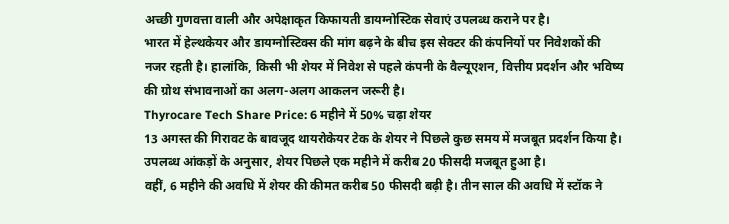अच्छी गुणवत्ता वाली और अपेक्षाकृत किफायती डायग्नोस्टिक सेवाएं उपलब्ध कराने पर है।
भारत में हेल्थकेयर और डायग्नोस्टिक्स की मांग बढ़ने के बीच इस सेक्टर की कंपनियों पर निवेशकों की नजर रहती है। हालांकि, किसी भी शेयर में निवेश से पहले कंपनी के वैल्यूएशन, वित्तीय प्रदर्शन और भविष्य की ग्रोथ संभावनाओं का अलग-अलग आकलन जरूरी है।
Thyrocare Tech Share Price: 6 महीने में 50% चढ़ा शेयर
13 अगस्त की गिरावट के बावजूद थायरोकेयर टेक के शेयर ने पिछले कुछ समय में मजबूत प्रदर्शन किया है। उपलब्ध आंकड़ों के अनुसार, शेयर पिछले एक महीने में करीब 20 फीसदी मजबूत हुआ है।
वहीं, 6 महीने की अवधि में शेयर की कीमत करीब 50 फीसदी बढ़ी है। तीन साल की अवधि में स्टॉक ने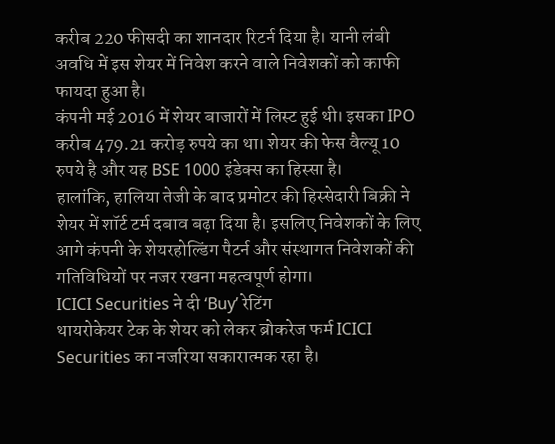करीब 220 फीसदी का शानदार रिटर्न दिया है। यानी लंबी अवधि में इस शेयर में निवेश करने वाले निवेशकों को काफी फायदा हुआ है।
कंपनी मई 2016 में शेयर बाजारों में लिस्ट हुई थी। इसका IPO करीब 479.21 करोड़ रुपये का था। शेयर की फेस वैल्यू 10 रुपये है और यह BSE 1000 इंडेक्स का हिस्सा है।
हालांकि, हालिया तेजी के बाद प्रमोटर की हिस्सेदारी बिक्री ने शेयर में शॉर्ट टर्म दबाव बढ़ा दिया है। इसलिए निवेशकों के लिए आगे कंपनी के शेयरहोल्डिंग पैटर्न और संस्थागत निवेशकों की गतिविधियों पर नजर रखना महत्वपूर्ण होगा।
ICICI Securities ने दी ‘Buy’ रेटिंग
थायरोकेयर टेक के शेयर को लेकर ब्रोकरेज फर्म ICICI Securities का नजरिया सकारात्मक रहा है।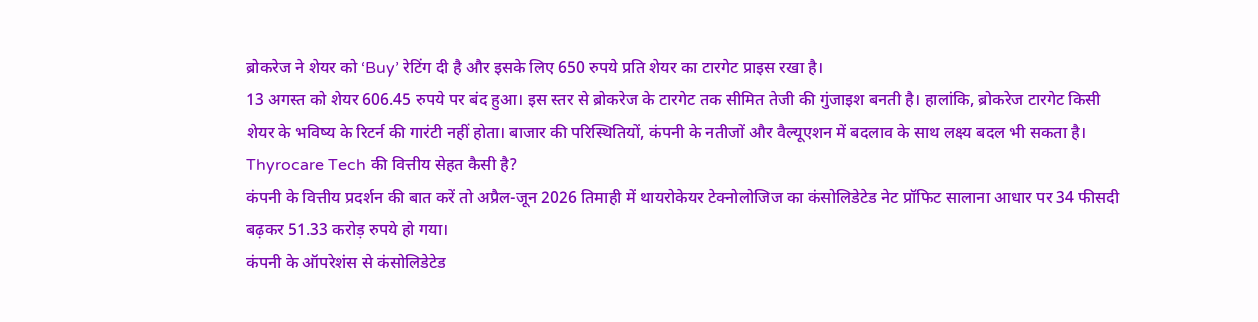ब्रोकरेज ने शेयर को ‘Buy’ रेटिंग दी है और इसके लिए 650 रुपये प्रति शेयर का टारगेट प्राइस रखा है।
13 अगस्त को शेयर 606.45 रुपये पर बंद हुआ। इस स्तर से ब्रोकरेज के टारगेट तक सीमित तेजी की गुंजाइश बनती है। हालांकि, ब्रोकरेज टारगेट किसी शेयर के भविष्य के रिटर्न की गारंटी नहीं होता। बाजार की परिस्थितियों, कंपनी के नतीजों और वैल्यूएशन में बदलाव के साथ लक्ष्य बदल भी सकता है।
Thyrocare Tech की वित्तीय सेहत कैसी है?
कंपनी के वित्तीय प्रदर्शन की बात करें तो अप्रैल-जून 2026 तिमाही में थायरोकेयर टेक्नोलोजिज का कंसोलिडेटेड नेट प्रॉफिट सालाना आधार पर 34 फीसदी बढ़कर 51.33 करोड़ रुपये हो गया।
कंपनी के ऑपरेशंस से कंसोलिडेटेड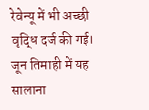रेवेन्यू में भी अच्छी वृद्धि दर्ज की गई। जून तिमाही में यह सालाना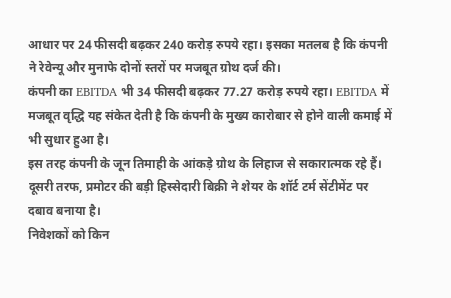आधार पर 24 फीसदी बढ़कर 240 करोड़ रुपये रहा। इसका मतलब है कि कंपनी ने रेवेन्यू और मुनाफे दोनों स्तरों पर मजबूत ग्रोथ दर्ज की।
कंपनी का EBITDA भी 34 फीसदी बढ़कर 77.27 करोड़ रुपये रहा। EBITDA में मजबूत वृद्धि यह संकेत देती है कि कंपनी के मुख्य कारोबार से होने वाली कमाई में भी सुधार हुआ है।
इस तरह कंपनी के जून तिमाही के आंकड़े ग्रोथ के लिहाज से सकारात्मक रहे हैं। दूसरी तरफ, प्रमोटर की बड़ी हिस्सेदारी बिक्री ने शेयर के शॉर्ट टर्म सेंटीमेंट पर दबाव बनाया है।
निवेशकों को किन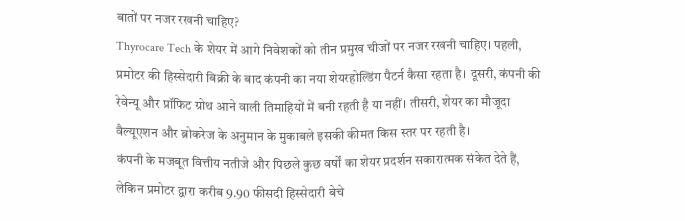बातों पर नजर रखनी चाहिए?
Thyrocare Tech के शेयर में आगे निवेशकों को तीन प्रमुख चीजों पर नजर रखनी चाहिए। पहली, प्रमोटर की हिस्सेदारी बिक्री के बाद कंपनी का नया शेयरहोल्डिंग पैटर्न कैसा रहता है। दूसरी, कंपनी की रेवेन्यू और प्रॉफिट ग्रोथ आने वाली तिमाहियों में बनी रहती है या नहीं। तीसरी, शेयर का मौजूदा वैल्यूएशन और ब्रोकरेज के अनुमान के मुकाबले इसकी कीमत किस स्तर पर रहती है।
कंपनी के मजबूत वित्तीय नतीजे और पिछले कुछ वर्षों का शेयर प्रदर्शन सकारात्मक संकेत देते हैं, लेकिन प्रमोटर द्वारा करीब 9.90 फीसदी हिस्सेदारी बेचे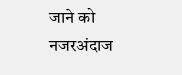जाने को नजरअंदाज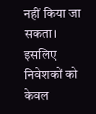नहीं किया जा सकता। इसलिए निवेशकों को केवल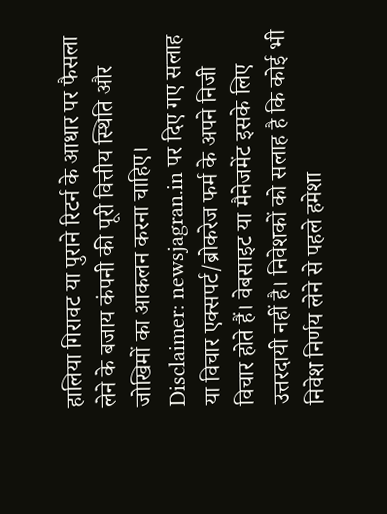हालिया गिरावट या पुराने रिटर्न के आधार पर फैसला लेने के बजाय कंपनी की पूरी वित्तीय स्थिति और जोखिमों का आकलन करना चाहिए।
Disclaimer: newsjagran.in पर दिए गए सलाह या विचार एक्सपर्ट/ब्रोकरेज फर्म के अपने निजी विचार होते हैं। वेबसाइट या मैनेजमेंट इसके लिए उत्तरदायी नहीं है। निवेशकों को सलाह है कि कोई भी निवेश निर्णय लेने से पहले हमेशा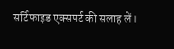सर्टिफाइड एक्सपर्ट की सलाह लें।